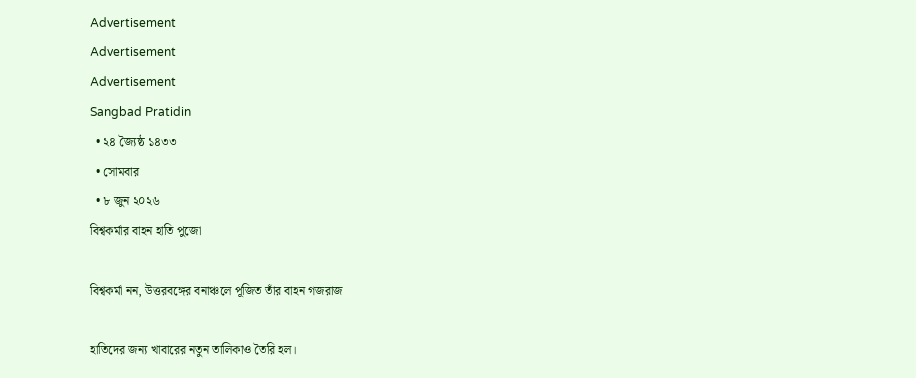Advertisement
Advertisement
Advertisement
Sangbad Pratidin
  • ২৪ জ্যৈষ্ঠ ১৪৩৩
  • সোমবার
  • ৮ জুন ২০২৬
বিশ্বকর্মার বাহন হাতি পুজো

বিশ্বকর্মা নন, উত্তরবঙ্গের বনাঞ্চলে পূজিত তাঁর বাহন গজরাজ

হাতিদের জন্য খাবারের নতুন তালিকাও তৈরি হল।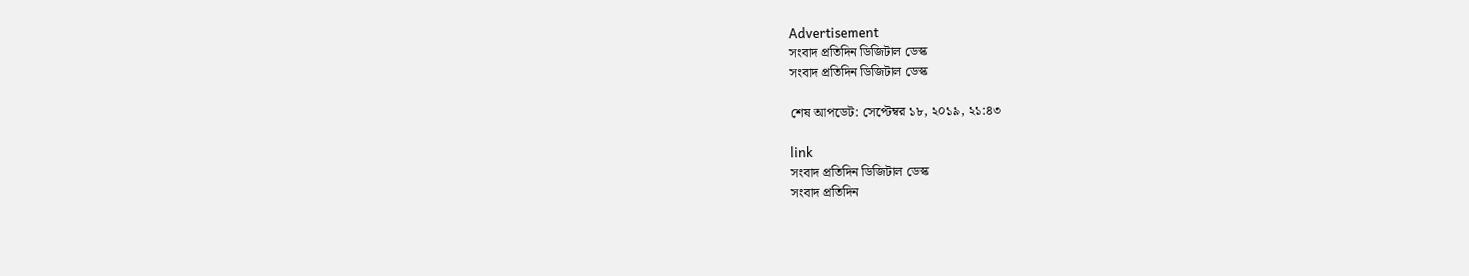Advertisement
সংবাদ প্রতিদিন ডিজিটাল ডেস্ক
সংবাদ প্রতিদিন ডিজিটাল ডেস্ক

শেষ আপডেট: সেপ্টেম্বর ১৮, ২০১৯, ২১:৪৩

link
সংবাদ প্রতিদিন ডিজিটাল ডেস্ক
সংবাদ প্রতিদিন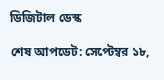ডিজিটাল ডেস্ক

শেষ আপডেট: সেপ্টেম্বর ১৮,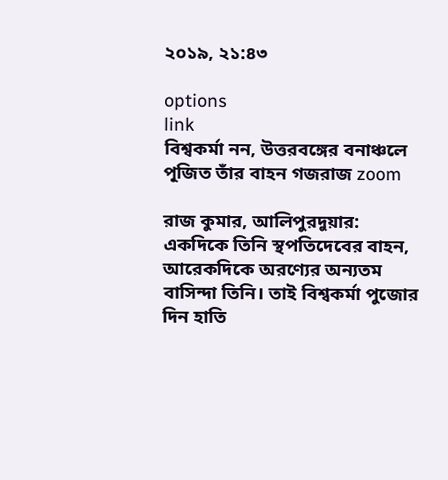২০১৯, ২১:৪৩

options
link
বিশ্বকর্মা নন, উত্তরবঙ্গের বনাঞ্চলে পূজিত তাঁর বাহন গজরাজ zoom

রাজ কুমার, আলিপুরদুয়ার: একদিকে তিনি স্থপতিদেবের বাহন, আরেকদিকে অরণ্যের অন্যতম বাসিন্দা তিনি। তাই বিশ্বকর্মা পুজোর দিন হাতি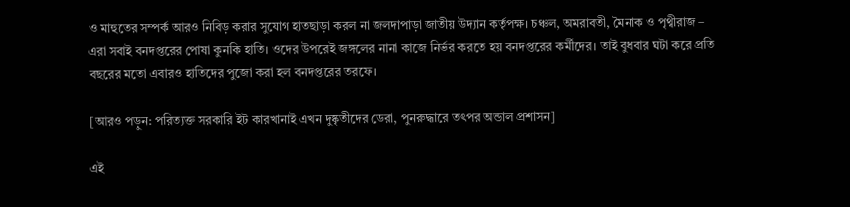ও মাহুতের সম্পর্ক আরও নিবিড় করার সুযোগ হাতছাড়া করল না জলদাপাড়া জাতীয় উদ্যান কর্তৃপক্ষ। চঞ্চল, অমরাবতী, মৈনাক ও পৃথ্বীরাজ – এরা সবাই বনদপ্তরের পোষা কুনকি হাতি। ওদের উপরেই জঙ্গলের নানা কাজে নির্ভর করতে হয় বনদপ্তরের কর্মীদের। তাই বুধবার ঘটা করে প্রতি বছরের মতো এবারও হাতিদের পুজো করা হল বনদপ্তরের তরফে।

[আরও পড়ুন: পরিত্যক্ত সরকারি ইট কারখানাই এখন দুষ্কৃতীদের ডেরা, পুনরুদ্ধারে তৎপর অন্ডাল প্রশাসন]

এই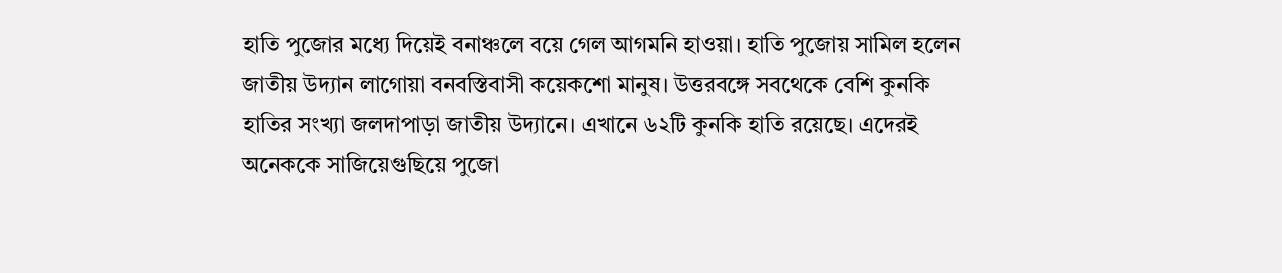হাতি পুজোর মধ্যে দিয়েই বনাঞ্চলে বয়ে গেল আগমনি হাওয়া। হাতি পুজোয় সামিল হলেন জাতীয় উদ্যান লাগোয়া বনবস্তিবাসী কয়েকশো মানুষ। উত্তরবঙ্গে সবথেকে বেশি কুনকি হাতির সংখ্যা জলদাপাড়া জাতীয় উদ্যানে। এখানে ৬২টি কুনকি হাতি রয়েছে। এদেরই অনেককে সাজিয়েগুছিয়ে পুজো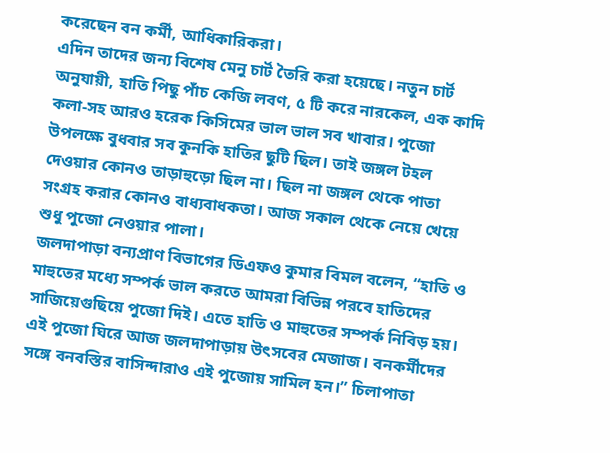করেছেন বন কর্মী, আধিকারিকরা।
এদিন তাদের জন্য বিশেষ মেনু চার্ট তৈরি করা হয়েছে। নতুন চার্ট অনুযায়ী, হাতি পিছু পাঁচ কেজি লবণ, ৫ টি করে নারকেল, এক কাদি কলা-সহ আরও হরেক কিসিমের ভাল ভাল সব খাবার। পুজো উপলক্ষে বুধবার সব কুনকি হাতির ছুটি ছিল। তাই জঙ্গল টহল দেওয়ার কোনও তাড়াহুড়ো ছিল না। ছিল না জঙ্গল থেকে পাতা সংগ্রহ করার কোনও বাধ্যবাধকতা। আজ সকাল থেকে নেয়ে খেয়ে শুধু পুজো নেওয়ার পালা।
জলদাপাড়া বন্যপ্রাণ বিভাগের ডিএফও কুমার বিমল বলেন, “হাতি ও মাহুতের মধ্যে সম্পর্ক ভাল করতে আমরা বিভিন্ন পরবে হাতিদের সাজিয়েগুছিয়ে পুজো দিই। এতে হাতি ও মাহুতের সম্পর্ক নিবিড় হয়। এই পুজো ঘিরে আজ জলদাপাড়ায় উৎসবের মেজাজ। বনকর্মীদের সঙ্গে বনবস্তির বাসিন্দারাও এই পুজোয় সামিল হন।” চিলাপাতা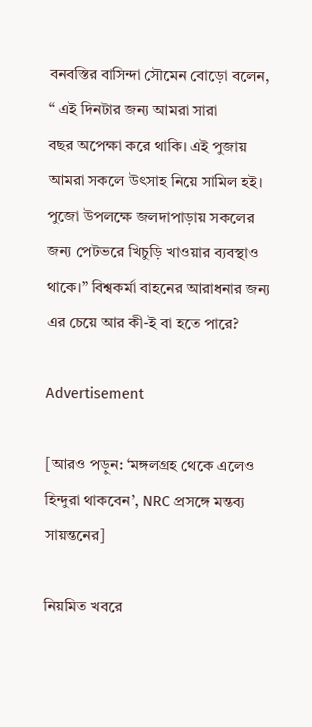বনবস্তির বাসিন্দা সৌমেন বোড়ো বলেন, “ এই দিনটার জন্য আমরা সারা
বছর অপেক্ষা করে থাকি। এই পুজায় আমরা সকলে উৎসাহ নিয়ে সামিল হই। পুজো উপলক্ষে জলদাপাড়ায় সকলের জন্য পেটভরে খিচুড়ি খাওয়ার ব্যবস্থাও থাকে।” বিশ্বকর্মা বাহনের আরাধনার জন্য এর চেয়ে আর কী-ই বা হতে পারে?

Advertisement

[আরও পড়ুন: ‘মঙ্গলগ্রহ থেকে এলেও হিন্দুরা থাকবেন’, NRC প্রসঙ্গে মন্তব্য সায়ন্তনের]

নিয়মিত খবরে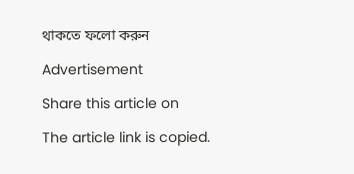থাকতে ফলো করুন

Advertisement

Share this article on

The article link is copied.